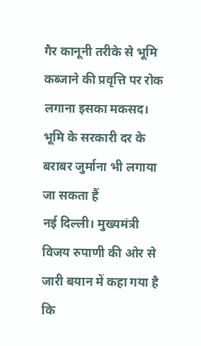गैर कानूनी तरीके से भूमि कब्जाने की प्रवृत्ति पर रोक लगाना इसका मकसद। भूमि के सरकारी दर के बराबर जुर्माना भी लगाया जा सकता हैं
नई दिल्ली। मुख्यमंत्री विजय रुपाणी की ओर से जारी बयान में कहा गया है कि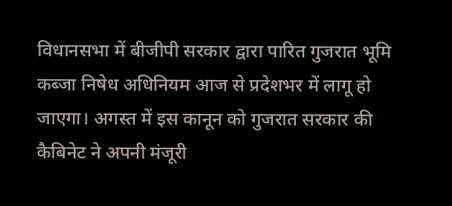विधानसभा में बीजीपी सरकार द्वारा पारित गुजरात भूमि कब्जा निषेध अधिनियम आज से प्रदेशभर में लागू हो जाएगा। अगस्त में इस कानून को गुजरात सरकार की कैबिनेट ने अपनी मंजूरी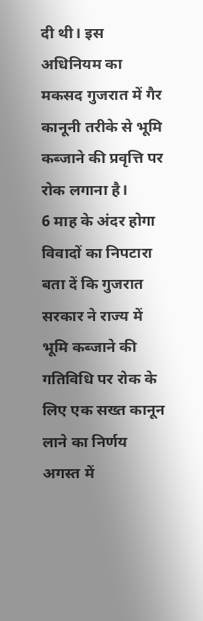दी थी। इस अधिनियम का मकसद गुजरात में गैर कानूनी तरीके से भूमि कब्जाने की प्रवृत्ति पर रोक लगाना है।
6 माह के अंदर होगा विवादों का निपटारा
बता दें कि गुजरात सरकार ने राज्य में भूमि कब्जाने की गतिविधि पर रोक के लिए एक सख्त कानून लाने का निर्णय अगस्त में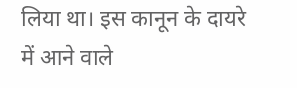लिया था। इस कानून के दायरे में आने वाले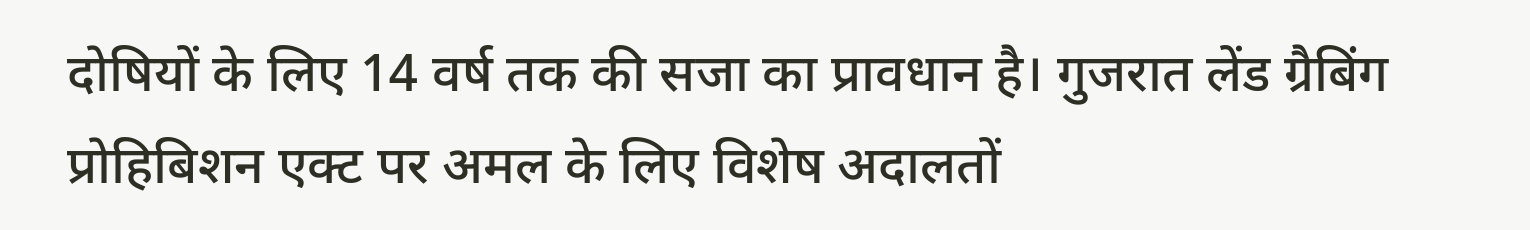दोषियों के लिए 14 वर्ष तक की सजा का प्रावधान है। गुजरात लेंड ग्रैबिंग प्रोहिबिशन एक्ट पर अमल के लिए विशेष अदालतों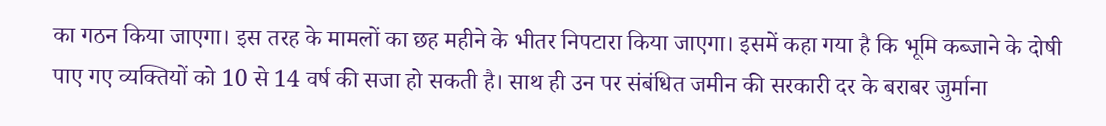का गठन किया जाएगा। इस तरह के मामलों का छह महीने के भीतर निपटारा किया जाएगा। इसमें कहा गया है कि भूमि कब्जाने के दोषी पाए गए व्यक्तियों को 10 से 14 वर्ष की सजा हो सकती है। साथ ही उन पर संबंधित जमीन की सरकारी दर के बराबर जुर्माना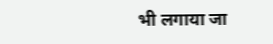भी लगाया जा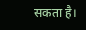सकता है।